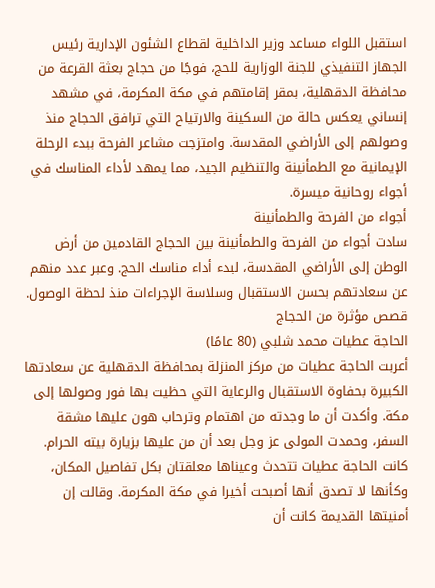استقبل اللواء مساعد وزير الداخلية لقطاع الشئون الإدارية رئيس الجهاز التنفيذي للجنة الوزارية للحج، فوجًا من حجاج بعثة القرعة من محافظة الدقهلية، بمقر إقامتهم في مكة المكرمة، في مشهد إنساني يعكس حالة من السكينة والارتياح التي ترافق الحجاج منذ وصولهم إلى الأراضي المقدسة. وامتزجت مشاعر الفرحة ببدء الرحلة الإيمانية مع الطمأنينة والتنظيم الجيد، مما يمهد لأداء المناسك في أجواء روحانية ميسرة.
أجواء من الفرحة والطمأنينة
سادت أجواء من الفرحة والطمأنينة بين الحجاج القادمين من أرض الوطن إلى الأراضي المقدسة، لبدء أداء مناسك الحج. وعبر عدد منهم عن سعادتهم بحسن الاستقبال وسلاسة الإجراءات منذ لحظة الوصول.
قصص مؤثرة من الحجاج
الحاجة عطيات محمد شلبي (80 عامًا)
أعربت الحاجة عطيات من مركز المنزلة بمحافظة الدقهلية عن سعادتها الكبيرة بحفاوة الاستقبال والرعاية التي حظيت بها فور وصولها إلى مكة. وأكدت أن ما وجدته من اهتمام وترحاب هون عليها مشقة السفر، وحمدت المولى عز وجل بعد أن من عليها بزيارة بيته الحرام. كانت الحاجة عطيات تتحدث وعيناها معلقتان بكل تفاصيل المكان، وكأنها لا تصدق أنها أصبحت أخيرا في مكة المكرمة. وقالت إن أمنيتها القديمة كانت أن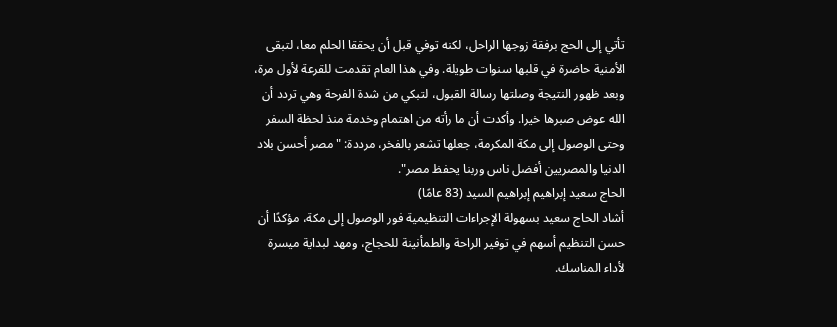تأتي إلى الحج برفقة زوجها الراحل، لكنه توفي قبل أن يحققا الحلم معا، لتبقى الأمنية حاضرة في قلبها سنوات طويلة. وفي هذا العام تقدمت للقرعة لأول مرة، وبعد ظهور النتيجة وصلتها رسالة القبول، لتبكي من شدة الفرحة وهي تردد أن الله عوض صبرها خيرا. وأكدت أن ما رأته من اهتمام وخدمة منذ لحظة السفر وحتى الوصول إلى مكة المكرمة، جعلها تشعر بالفخر، مرددة: "مصر أحسن بلاد الدنيا والمصريين أفضل ناس وربنا يحفظ مصر".
الحاج سعيد إبراهيم إبراهيم السيد (83 عامًا)
أشاد الحاج سعيد بسهولة الإجراءات التنظيمية فور الوصول إلى مكة، مؤكدًا أن حسن التنظيم أسهم في توفير الراحة والطمأنينة للحجاج، ومهد لبداية ميسرة لأداء المناسك.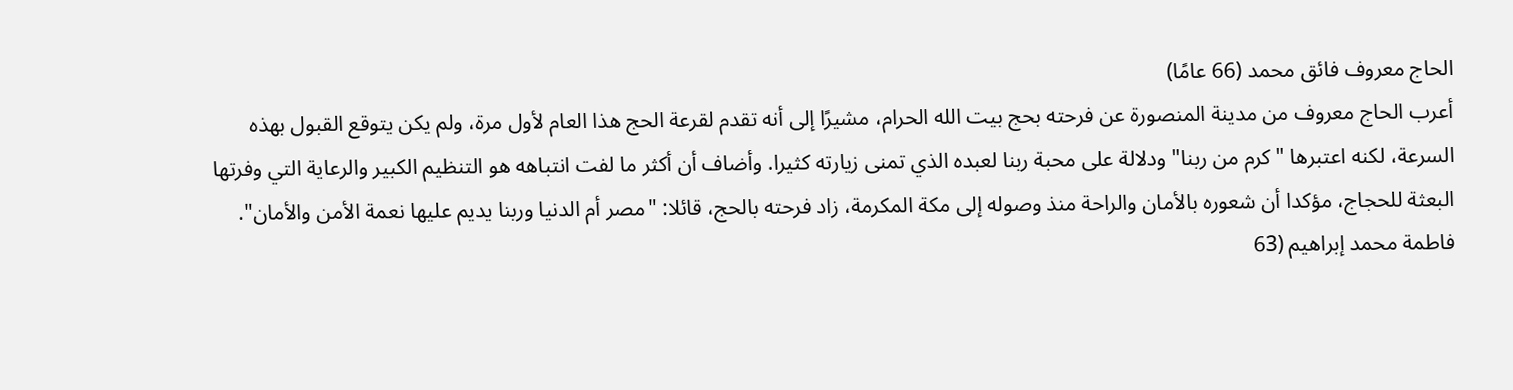الحاج معروف فائق محمد (66 عامًا)
أعرب الحاج معروف من مدينة المنصورة عن فرحته بحج بيت الله الحرام، مشيرًا إلى أنه تقدم لقرعة الحج هذا العام لأول مرة، ولم يكن يتوقع القبول بهذه السرعة، لكنه اعتبرها "كرم من ربنا" ودلالة على محبة ربنا لعبده الذي تمنى زيارته كثيرا. وأضاف أن أكثر ما لفت انتباهه هو التنظيم الكبير والرعاية التي وفرتها البعثة للحجاج، مؤكدا أن شعوره بالأمان والراحة منذ وصوله إلى مكة المكرمة، زاد فرحته بالحج، قائلا: "مصر أم الدنيا وربنا يديم عليها نعمة الأمن والأمان".
فاطمة محمد إبراهيم (63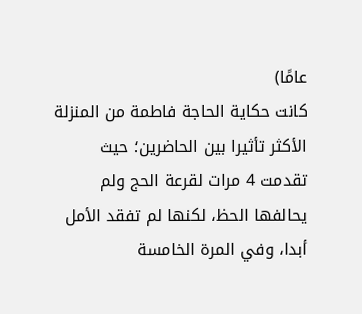عامًا)
كانت حكاية الحاجة فاطمة من المنزلة الأكثر تأثيرا بين الحاضرين؛ حيث تقدمت 4 مرات لقرعة الحج ولم يحالفها الحظ، لكنها لم تفقد الأمل أبدا، وفي المرة الخامسة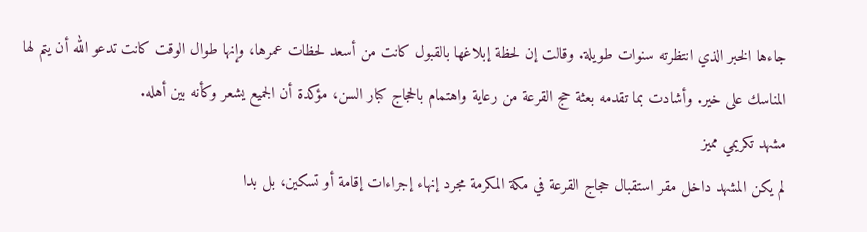جاءها الخبر الذي انتظرته سنوات طويلة. وقالت إن لحظة إبلاغها بالقبول كانت من أسعد لحظات عمرها، وإنها طوال الوقت كانت تدعو الله أن يتم لها المناسك على خير. وأشادت بما تقدمه بعثة حج القرعة من رعاية واهتمام بالحجاج كبار السن، مؤكدة أن الجميع يشعر وكأنه بين أهله.
مشهد تكريمي مميز
لم يكن المشهد داخل مقر استقبال حجاج القرعة في مكة المكرمة مجرد إنهاء إجراءات إقامة أو تسكين، بل بدا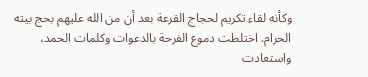وكأنه لقاء تكريم لحجاج القرعة بعد أن من الله عليهم بحج بيته الحرام. اختلطت دموع الفرحة بالدعوات وكلمات الحمد، واستعادت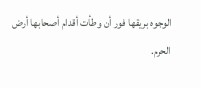الوجوه بريقها فور أن وطأت أقدام أصحابها أرض الحرم.